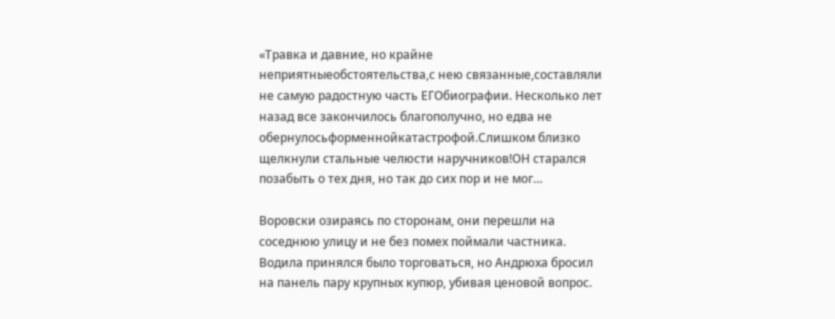«Травка и давние, но крайне неприятныеобстоятельства,с нею связанные,составляли не самую радостную часть ЕГОбиографии. Несколько лет назад все закончилось благополучно, но едва не обернулосьформеннойкатастрофой.Слишком близко щелкнули стальные челюсти наручников!ОН старался позабыть о тех дня, но так до сих пор и не мог…

Воровски озираясь по сторонам, они перешли на соседнюю улицу и не без помех поймали частника. Водила принялся было торговаться, но Андрюха бросил на панель пару крупных купюр, убивая ценовой вопрос.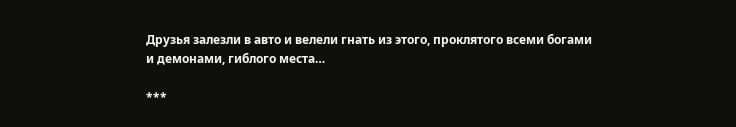Друзья залезли в авто и велели гнать из этого, проклятого всеми богами и демонами, гиблого места…

***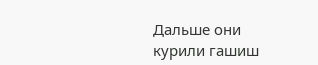Дальше они курили гашиш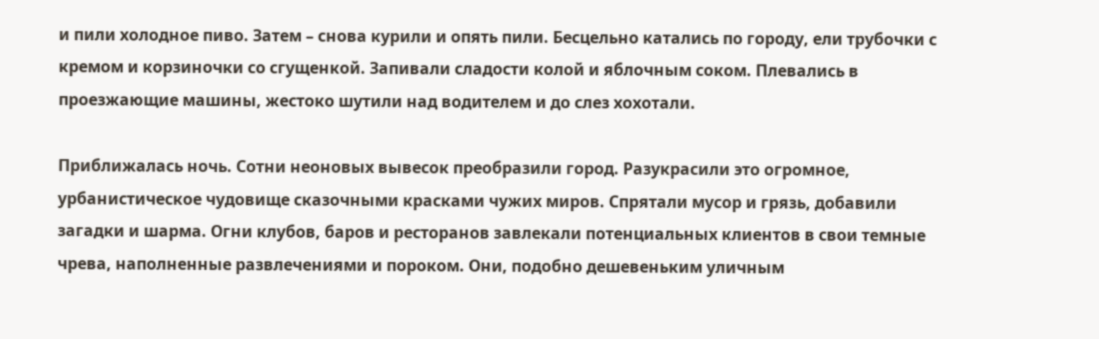и пили холодное пиво. Затем – снова курили и опять пили. Бесцельно катались по городу, ели трубочки с кремом и корзиночки со сгущенкой. Запивали сладости колой и яблочным соком. Плевались в проезжающие машины, жестоко шутили над водителем и до слез хохотали.

Приближалась ночь. Сотни неоновых вывесок преобразили город. Разукрасили это огромное, урбанистическое чудовище сказочными красками чужих миров. Спрятали мусор и грязь, добавили загадки и шарма. Огни клубов, баров и ресторанов завлекали потенциальных клиентов в свои темные чрева, наполненные развлечениями и пороком. Они, подобно дешевеньким уличным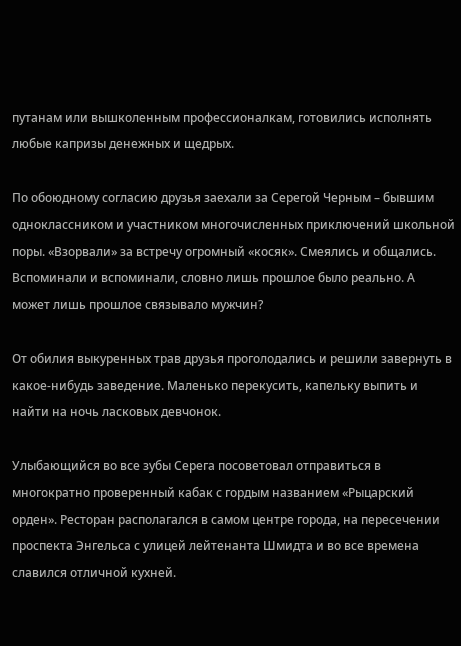путанам или вышколенным профессионалкам, готовились исполнять любые капризы денежных и щедрых.

По обоюдному согласию друзья заехали за Серегой Черным – бывшим одноклассником и участником многочисленных приключений школьной поры. «Взорвали» за встречу огромный «косяк». Смеялись и общались. Вспоминали и вспоминали, словно лишь прошлое было реально. А может лишь прошлое связывало мужчин?

От обилия выкуренных трав друзья проголодались и решили завернуть в какое-нибудь заведение. Маленько перекусить, капельку выпить и найти на ночь ласковых девчонок.

Улыбающийся во все зубы Серега посоветовал отправиться в многократно проверенный кабак с гордым названием «Рыцарский орден». Ресторан располагался в самом центре города, на пересечении проспекта Энгельса с улицей лейтенанта Шмидта и во все времена славился отличной кухней.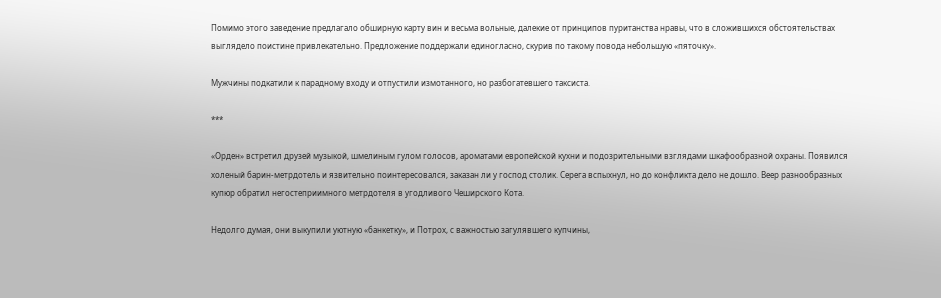Помимо этого заведение предлагало обширную карту вин и весьма вольные, далекие от принципов пуританства нравы, что в сложившихся обстоятельствах выглядело поистине привлекательно. Предложение поддержали единогласно, скурив по такому повода небольшую «пяточку».

Мужчины подкатили к парадному входу и отпустили измотанного, но разбогатевшего таксиста.

***

«Орден» встретил друзей музыкой, шмелиным гулом голосов, ароматами европейской кухни и подозрительными взглядами шкафообразной охраны. Появился холеный барин-метрдотель и язвительно поинтересовался, заказан ли у господ столик. Серега вспыхнул, но до конфликта дело не дошло. Веер разнообразных купюр обратил негостеприимного метрдотеля в угодливого Чеширского Кота.

Недолго думая, они выкупили уютную «банкетку», и Потрох, с важностью загулявшего купчины,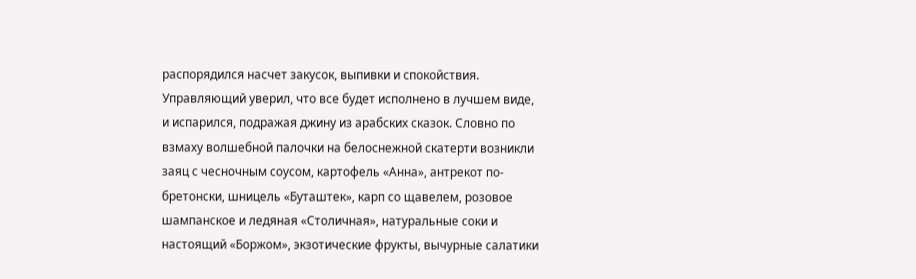распорядился насчет закусок, выпивки и спокойствия. Управляющий уверил, что все будет исполнено в лучшем виде, и испарился, подражая джину из арабских сказок. Словно по взмаху волшебной палочки на белоснежной скатерти возникли заяц с чесночным соусом, картофель «Анна», антрекот по-бретонски, шницель «Буташтек», карп со щавелем, розовое шампанское и ледяная «Столичная», натуральные соки и настоящий «Боржом», экзотические фрукты, вычурные салатики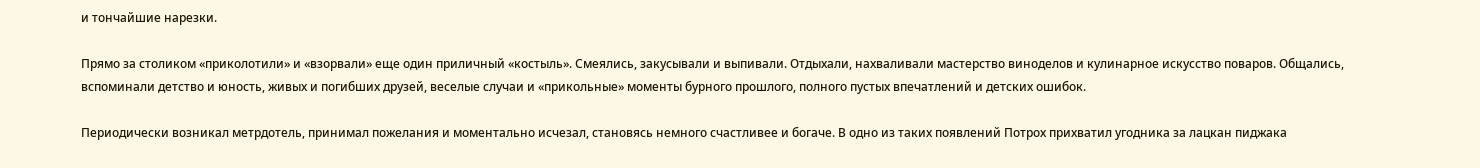и тончайшие нарезки.

Прямо за столиком «приколотили» и «взорвали» еще один приличный «костыль». Смеялись, закусывали и выпивали. Отдыхали, нахваливали мастерство виноделов и кулинарное искусство поваров. Общались, вспоминали детство и юность, живых и погибших друзей, веселые случаи и «прикольные» моменты бурного прошлого, полного пустых впечатлений и детских ошибок.

Периодически возникал метрдотель, принимал пожелания и моментально исчезал, становясь немного счастливее и богаче. В одно из таких появлений Потрох прихватил угодника за лацкан пиджака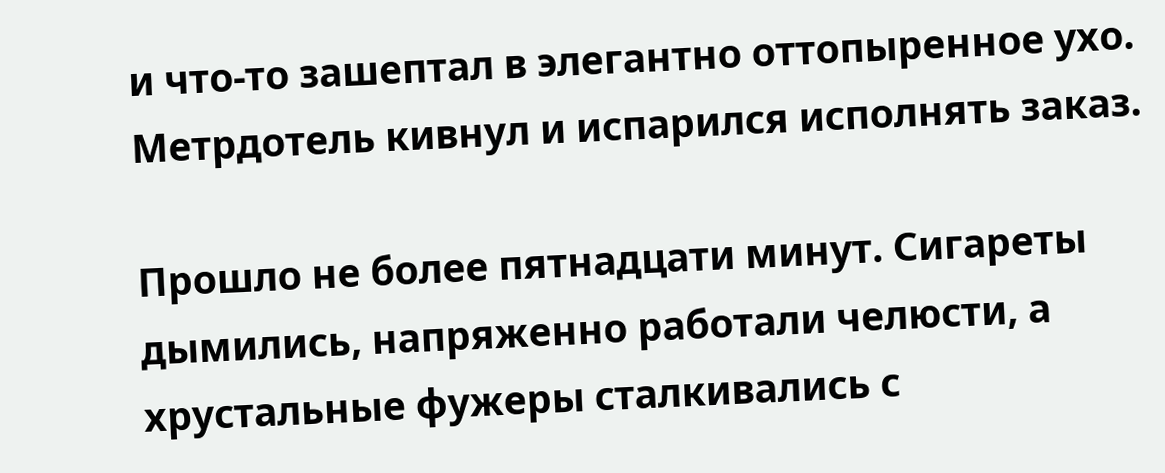и что-то зашептал в элегантно оттопыренное ухо. Метрдотель кивнул и испарился исполнять заказ.

Прошло не более пятнадцати минут. Сигареты дымились, напряженно работали челюсти, а хрустальные фужеры сталкивались с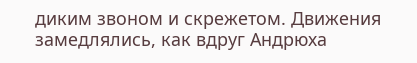диким звоном и скрежетом. Движения замедлялись, как вдруг Андрюха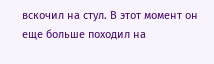вскочил на стул. В этот момент он еще больше походил на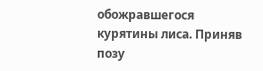обожравшегося курятины лиса. Приняв позу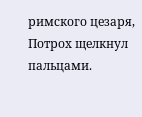римского цезаря, Потрох щелкнул пальцами.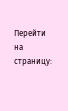Перейти на страницу: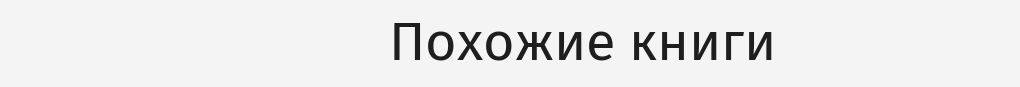Похожие книги